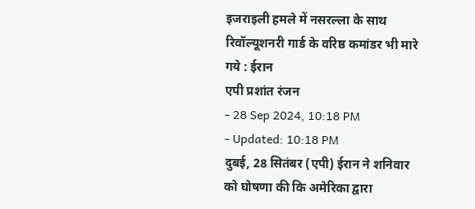इजराइली हमले में नसरल्ला के साथ रिवॉल्यूशनरी गार्ड के वरिष्ठ कमांडर भी मारे गये : ईरान
एपी प्रशांत रंजन
- 28 Sep 2024, 10:18 PM
- Updated: 10:18 PM
दुबई, 28 सितंबर (एपी) ईरान ने शनिवार को घोषणा की कि अमेरिका द्वारा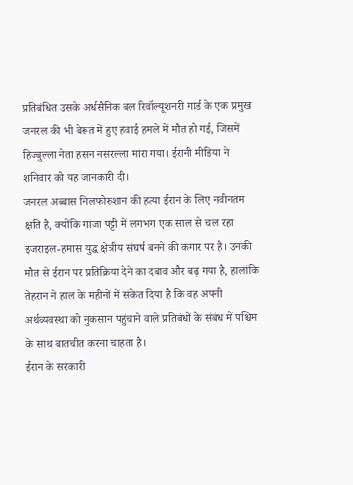प्रतिबंधित उसके अर्धसैनिक बल रिवॉल्यूशनरी गार्ड के एक प्रमुख जनरल की भी बेरूत में हुए हवाई हमले में मौत हो गई, जिसमें हिज्बुल्ला नेता हसन नसरल्ला मारा गया। ईरानी मीडिया ने शनिवार को यह जानकारी दी।
जनरल अब्बास निलफोरुशान की हत्या ईरान के लिए नवीनतम क्षति है, क्योंकि गाजा पट्टी में लगभग एक साल से चल रहा इजराइल-हमास युद्ध क्षेत्रीय संघर्ष बनने की कगार पर है। उनकी मौत से ईरान पर प्रतिक्रिया देने का दबाव और बढ़ गया है, हालांकि तेहरान ने हाल के महीनों में संकेत दिया है कि वह अपनी अर्थव्यवस्था को नुकसान पहुंचाने वाले प्रतिबंधों के संबंध में पश्चिम के साथ बातचीत करना चाहता है।
ईरान के सरकारी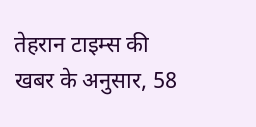तेहरान टाइम्स की खबर के अनुसार, 58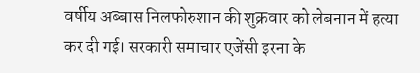वर्षीय अब्बास निलफोरुशान की शुक्रवार को लेबनान में हत्या कर दी गई। सरकारी समाचार एजेंसी इरना के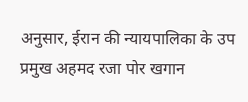अनुसार, ईरान की न्यायपालिका के उप प्रमुख अहमद रजा पोर खगान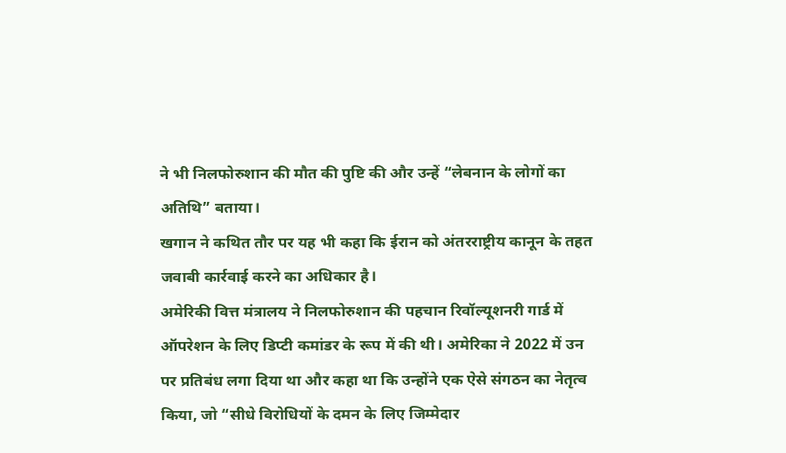ने भी निलफोरुशान की मौत की पुष्टि की और उन्हें “लेबनान के लोगों का अतिथि” बताया।
खगान ने कथित तौर पर यह भी कहा कि ईरान को अंतरराष्ट्रीय कानून के तहत जवाबी कार्रवाई करने का अधिकार है।
अमेरिकी वित्त मंत्रालय ने निलफोरुशान की पहचान रिवॉल्यूशनरी गार्ड में ऑपरेशन के लिए डिप्टी कमांडर के रूप में की थी। अमेरिका ने 2022 में उन पर प्रतिबंध लगा दिया था और कहा था कि उन्होंने एक ऐसे संगठन का नेतृत्व किया, जो “सीधे विरोधियों के दमन के लिए जिम्मेदार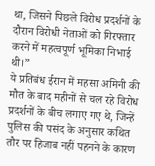था, जिसने पिछले विरोध प्रदर्शनों के दौरान विरोधी नेताओं को गिरफ्तार करने में महत्वपूर्ण भूमिका निभाई थी।”
ये प्रतिबंध ईरान में महसा अमिनी की मौत के बाद महीनों से चल रहे विरोध प्रदर्शनों के बीच लगाए गए थे, जिन्हें पुलिस की पसंद के अनुसार कथित तौर पर हिजाब नहीं पहनने के कारण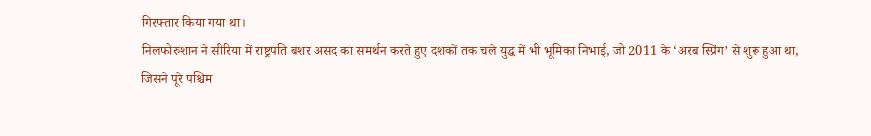गिरफ्तार किया गया था।
निलफोरुशान ने सीरिया में राष्ट्रपति बशर असद का समर्थन करते हुए दशकों तक चले युद्ध में भी भूमिका निभाई, जो 2011 के ‘अरब स्प्रिंग’ से शुरू हुआ था, जिसने पूरे पश्चिम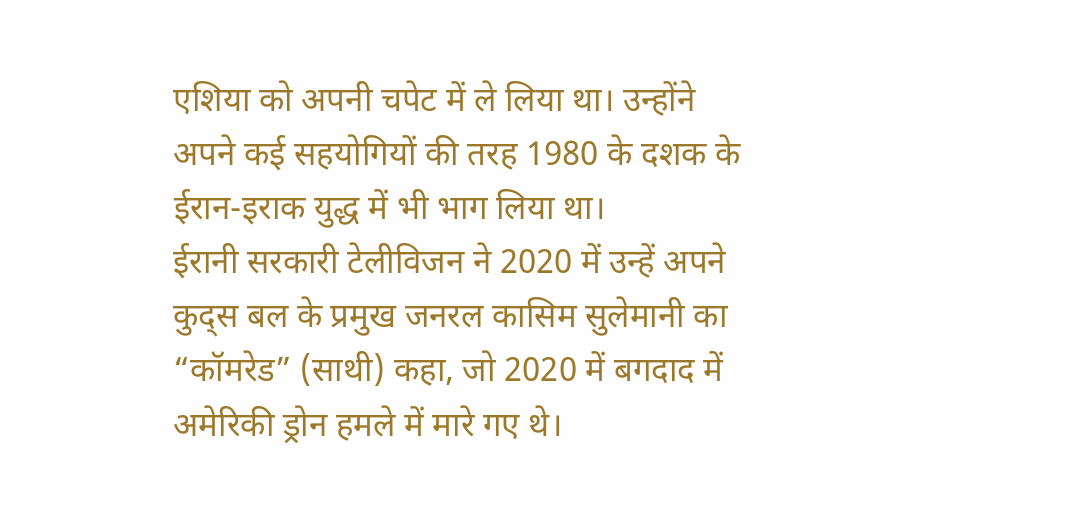एशिया को अपनी चपेट में ले लिया था। उन्होंने अपने कई सहयोगियों की तरह 1980 के दशक के ईरान-इराक युद्ध में भी भाग लिया था।
ईरानी सरकारी टेलीविजन ने 2020 में उन्हें अपने कुद्स बल के प्रमुख जनरल कासिम सुलेमानी का “कॉमरेड” (साथी) कहा, जो 2020 में बगदाद में अमेरिकी ड्रोन हमले में मारे गए थे।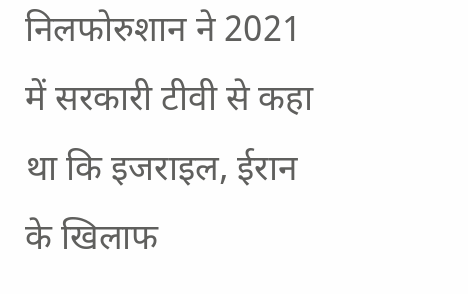निलफोरुशान ने 2021 में सरकारी टीवी से कहा था कि इजराइल, ईरान के खिलाफ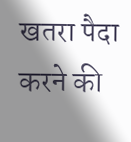खतरा पैदा करने की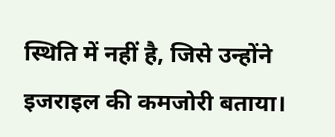स्थिति में नहीं है, जिसे उन्होंने इजराइल की कमजोरी बताया।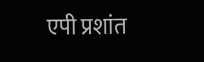एपी प्रशांत